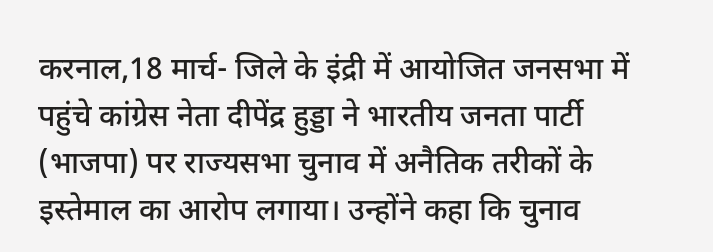करनाल,18 मार्च- जिले के इंद्री में आयोजित जनसभा में पहुंचे कांग्रेस नेता दीपेंद्र हुड्डा ने भारतीय जनता पार्टी (भाजपा) पर राज्यसभा चुनाव में अनैतिक तरीकों के इस्तेमाल का आरोप लगाया। उन्होंने कहा कि चुनाव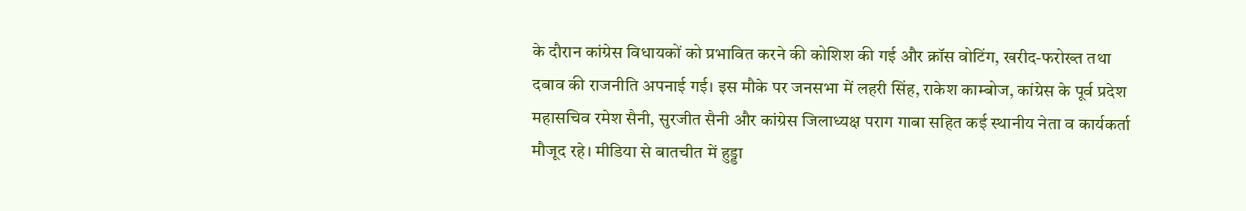के दौरान कांग्रेस विधायकों को प्रभावित करने की कोशिश की गई और क्रॉस वोटिंग, खरीद-फरोख्त तथा दबाव की राजनीति अपनाई गई। इस मौके पर जनसभा में लहरी सिंह, राकेश काम्बोज, कांग्रेस के पूर्व प्रदेश महासचिव रमेश सैनी, सुरजीत सैनी और कांग्रेस जिलाध्यक्ष पराग गाबा सहित कई स्थानीय नेता व कार्यकर्ता मौजूद रहे। मीडिया से बातचीत में हुड्डा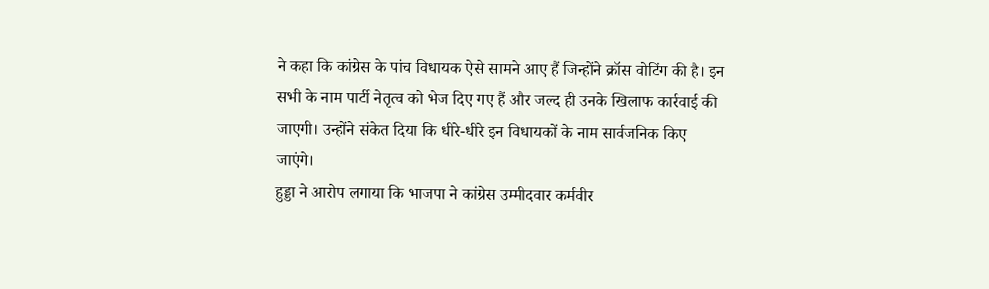ने कहा कि कांग्रेस के पांच विधायक ऐसे सामने आए हैं जिन्होंने क्रॉस वोटिंग की है। इन सभी के नाम पार्टी नेतृत्व को भेज दिए गए हैं और जल्द ही उनके खिलाफ कार्रवाई की जाएगी। उन्होंने संकेत दिया कि धीरे-धीरे इन विधायकों के नाम सार्वजनिक किए जाएंगे।
हुड्डा ने आरोप लगाया कि भाजपा ने कांग्रेस उम्मीदवार कर्मवीर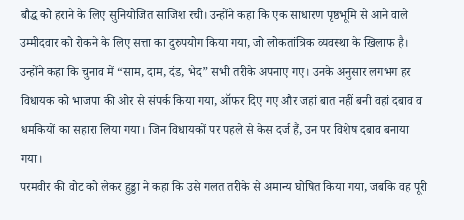बौद्ध को हराने के लिए सुनियोजित साजिश रची। उन्होंने कहा कि एक साधारण पृष्ठभूमि से आने वाले उम्मीदवार को रोकने के लिए सत्ता का दुरुपयोग किया गया, जो लोकतांत्रिक व्यवस्था के खिलाफ है।
उन्होंने कहा कि चुनाव में “साम, दाम, दंड, भेद” सभी तरीके अपनाए गए। उनके अनुसार लगभग हर विधायक को भाजपा की ओर से संपर्क किया गया, ऑफर दिए गए और जहां बात नहीं बनी वहां दबाव व धमकियों का सहारा लिया गया। जिन विधायकों पर पहले से केस दर्ज हैं, उन पर विशेष दबाव बनाया गया।
परमवीर की वोट को लेकर हुड्डा ने कहा कि उसे गलत तरीके से अमान्य घोषित किया गया, जबकि वह पूरी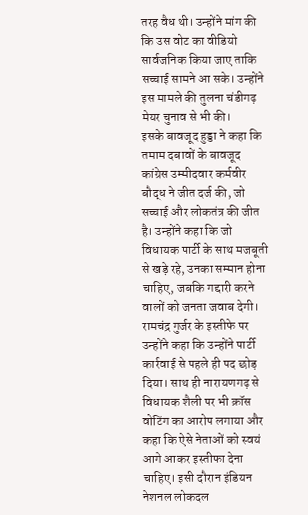तरह वैध थी। उन्होंने मांग की कि उस वोट का वीडियो सार्वजनिक किया जाए ताकि सच्चाई सामने आ सके। उन्होंने इस मामले की तुलना चंडीगढ़ मेयर चुनाव से भी की।
इसके बावजूद हुड्डा ने कहा कि तमाम दबावों के बावजूद कांग्रेस उम्मीदवार कर्मवीर बौद्ध ने जीत दर्ज की, जो सच्चाई और लोकतंत्र की जीत है। उन्होंने कहा कि जो विधायक पार्टी के साथ मजबूती से खड़े रहे, उनका सम्मान होना चाहिए, जबकि गद्दारी करने वालों को जनता जवाब देगी।
रामचंद्र गुर्जर के इस्तीफे पर उन्होंने कहा कि उन्होंने पार्टी कार्रवाई से पहले ही पद छोड़ दिया। साथ ही नारायणगढ़ से विधायक शैली पर भी क्रॉस वोटिंग का आरोप लगाया और कहा कि ऐसे नेताओं को स्वयं आगे आकर इस्तीफा देना चाहिए। इसी दौरान इंडियन नेशनल लोकदल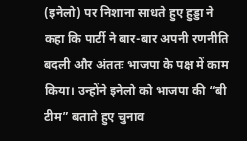(इनेलो) पर निशाना साधते हुए हुड्डा ने कहा कि पार्टी ने बार-बार अपनी रणनीति बदली और अंततः भाजपा के पक्ष में काम किया। उन्होंने इनेलो को भाजपा की “बी टीम” बताते हुए चुनाव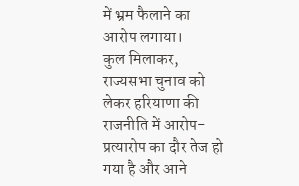में भ्रम फैलाने का आरोप लगाया।
कुल मिलाकर, राज्यसभा चुनाव को लेकर हरियाणा की राजनीति में आरोप-प्रत्यारोप का दौर तेज हो गया है और आने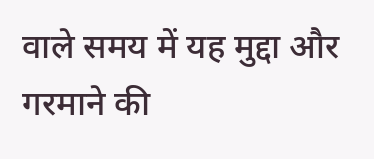वाले समय में यह मुद्दा और गरमाने की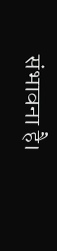संभावना है।